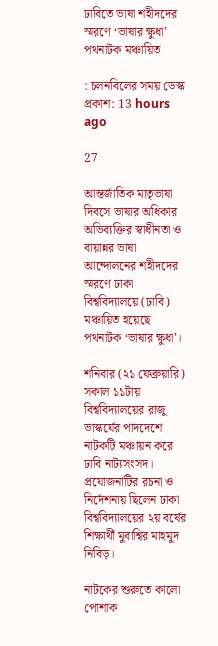ঢাবিতে ভাষা শহীদদের স্মরণে ‘ভাষার ক্ষুধা’ পথনাটক মঞ্চায়িত

: চলনবিলের সময় ডেস্ক
প্রকাশ: 13 hours ago

27

আন্তর্জাতিক মাতৃভাষা দিবসে ভাষার অধিকার অভিব্যক্তির স্বাধীনতা ও বায়ান্নর ভাষা আন্দোলনের শহীদদের স্মরণে ঢাকা বিশ্ববিদ্যালয়ে (ঢাবি) মঞ্চায়িত হয়েছে পথনাটক ‘ভাষার ক্ষুধা’।

শনিবার (২১ ফেব্রুয়ারি) সকাল ১১টায় বিশ্ববিদ্যালয়ের রাজু ভাস্কর্যের পাদদেশে নাটকটি মঞ্চায়ন করে ঢাবি নাট্যসংসদ। প্রযোজনাটির রচনা ও নির্দেশনায় ছিলেন ঢাকা বিশ্ববিদ্যালয়ের ২য় বর্ষের শিক্ষার্থী মুবাশ্বির মাহমুদ নিবিড়।

নাটকের শুরুতে কালো পোশাক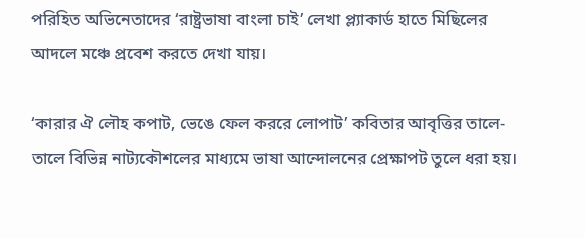পরিহিত অভিনেতাদের ‘রাষ্ট্রভাষা বাংলা চাই’ লেখা প্ল্যাকার্ড হাতে মিছিলের আদলে মঞ্চে প্রবেশ করতে দেখা যায়।

‘কারার ঐ লৌহ কপাট, ভেঙে ফেল কররে লোপাট’ কবিতার আবৃত্তির তালে-তালে বিভিন্ন নাট্যকৌশলের মাধ্যমে ভাষা আন্দোলনের প্রেক্ষাপট তুলে ধরা হয়।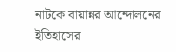নাটকে বায়ান্নর আন্দোলনের ইতিহাসের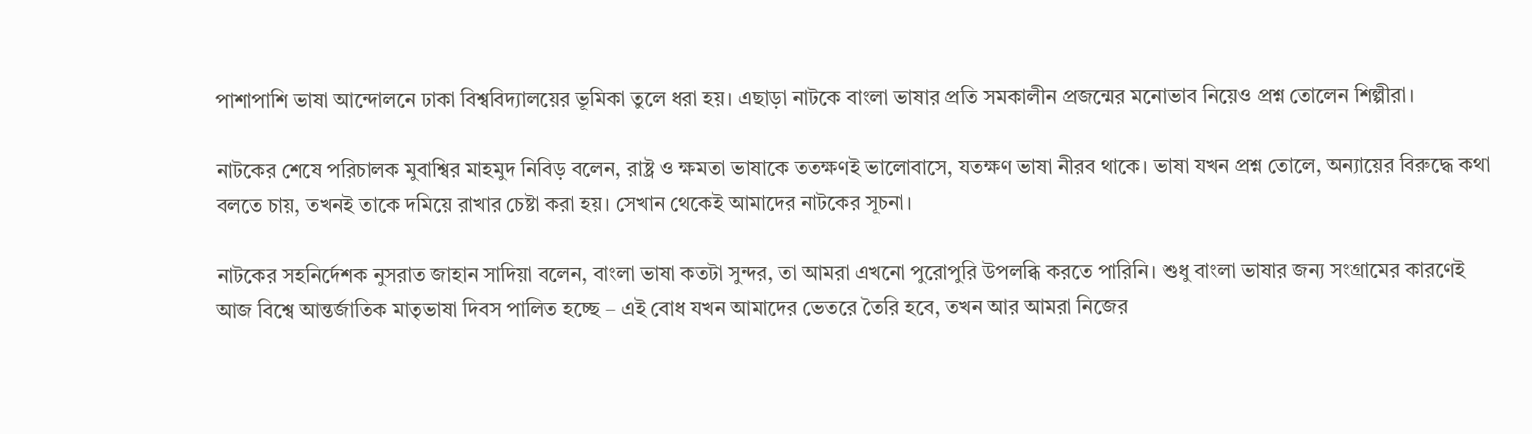পাশাপাশি ভাষা আন্দোলনে ঢাকা বিশ্ববিদ্যালয়ের ভূমিকা তুলে ধরা হয়। এছাড়া নাটকে বাংলা ভাষার প্রতি সমকালীন প্রজন্মের মনোভাব নিয়েও প্রশ্ন তোলেন শিল্পীরা।

নাটকের শেষে পরিচালক মুবাশ্বির মাহমুদ নিবিড় বলেন, রাষ্ট্র ও ক্ষমতা ভাষাকে ততক্ষণই ভালোবাসে, যতক্ষণ ভাষা নীরব থাকে। ভাষা যখন প্রশ্ন তোলে, অন্যায়ের বিরুদ্ধে কথা বলতে চায়, তখনই তাকে দমিয়ে রাখার চেষ্টা করা হয়। সেখান থেকেই আমাদের নাটকের সূচনা।

নাটকের সহনির্দেশক নুসরাত জাহান সাদিয়া বলেন, বাংলা ভাষা কতটা সুন্দর, তা আমরা এখনো পুরোপুরি উপলব্ধি করতে পারিনি। শুধু বাংলা ভাষার জন্য সংগ্রামের কারণেই আজ বিশ্বে আন্তর্জাতিক মাতৃভাষা দিবস পালিত হচ্ছে – এই বোধ যখন আমাদের ভেতরে তৈরি হবে, তখন আর আমরা নিজের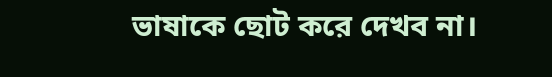ভাষাকে ছোট করে দেখব না।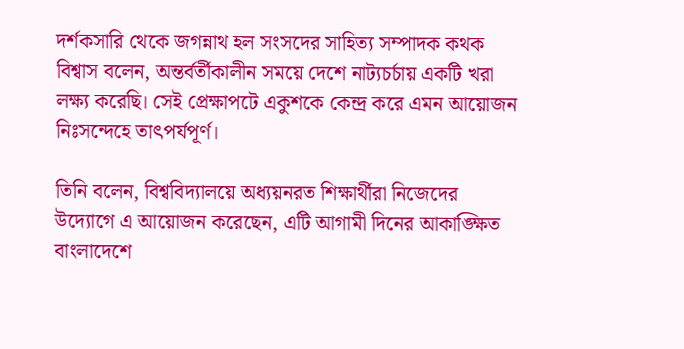দর্শকসারি থেকে জগন্নাথ হল সংসদের সাহিত্য সম্পাদক কথক বিশ্বাস বলেন, অন্তর্বর্তীকালীন সময়ে দেশে নাট্যচর্চায় একটি খরা লক্ষ্য করেছি। সেই প্রেক্ষাপটে একুশকে কেন্দ্র করে এমন আয়োজন নিঃসন্দেহে তাৎপর্যপূর্ণ।

তিনি বলেন, বিশ্ববিদ্যালয়ে অধ্যয়নরত শিক্ষার্থীরা নিজেদের উদ্যোগে এ আয়োজন করেছেন, এটি আগামী দিনের আকাঙ্ক্ষিত বাংলাদেশে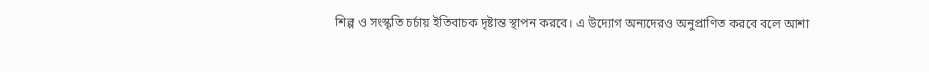শিল্প ও সংস্কৃতি চর্চায় ইতিবাচক দৃষ্টান্ত স্থাপন করবে। এ উদ্যোগ অন্যদেরও অনুপ্রাণিত করবে বলে আশা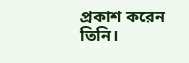প্রকাশ করেন তিনি।